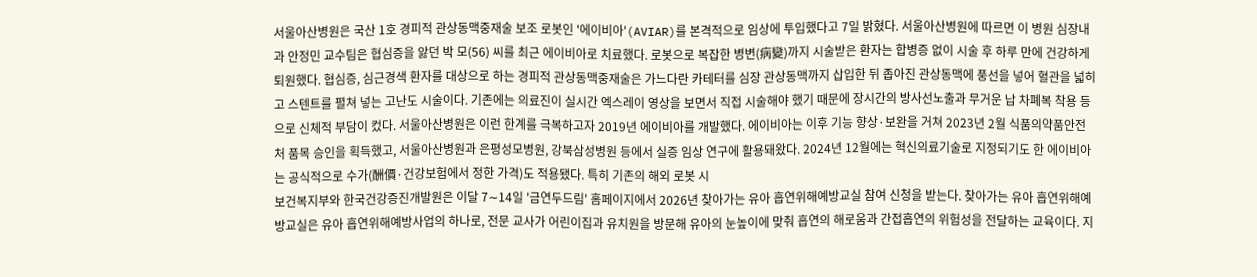서울아산병원은 국산 1호 경피적 관상동맥중재술 보조 로봇인 '에이비아'(AVIAR)를 본격적으로 임상에 투입했다고 7일 밝혔다. 서울아산병원에 따르면 이 병원 심장내과 안정민 교수팀은 협심증을 앓던 박 모(56) 씨를 최근 에이비아로 치료했다. 로봇으로 복잡한 병변(病變)까지 시술받은 환자는 합병증 없이 시술 후 하루 만에 건강하게 퇴원했다. 협심증, 심근경색 환자를 대상으로 하는 경피적 관상동맥중재술은 가느다란 카테터를 심장 관상동맥까지 삽입한 뒤 좁아진 관상동맥에 풍선을 넣어 혈관을 넓히고 스텐트를 펼쳐 넣는 고난도 시술이다. 기존에는 의료진이 실시간 엑스레이 영상을 보면서 직접 시술해야 했기 때문에 장시간의 방사선노출과 무거운 납 차폐복 착용 등으로 신체적 부담이 컸다. 서울아산병원은 이런 한계를 극복하고자 2019년 에이비아를 개발했다. 에이비아는 이후 기능 향상·보완을 거쳐 2023년 2월 식품의약품안전처 품목 승인을 획득했고, 서울아산병원과 은평성모병원, 강북삼성병원 등에서 실증 임상 연구에 활용돼왔다. 2024년 12월에는 혁신의료기술로 지정되기도 한 에이비아는 공식적으로 수가(酬價·건강보험에서 정한 가격)도 적용됐다. 특히 기존의 해외 로봇 시
보건복지부와 한국건강증진개발원은 이달 7∼14일 '금연두드림' 홈페이지에서 2026년 찾아가는 유아 흡연위해예방교실 참여 신청을 받는다. 찾아가는 유아 흡연위해예방교실은 유아 흡연위해예방사업의 하나로, 전문 교사가 어린이집과 유치원을 방문해 유아의 눈높이에 맞춰 흡연의 해로움과 간접흡연의 위험성을 전달하는 교육이다. 지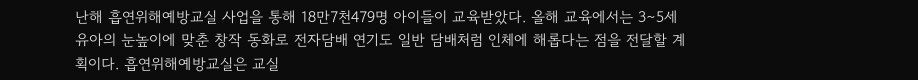난해 흡연위해예방교실 사업을 통해 18만7천479명 아이들이 교육받았다. 올해 교육에서는 3∼5세 유아의 눈높이에 맞춘 창작 동화로 전자담배 연기도 일반 담배처럼 인체에 해롭다는 점을 전달할 계획이다. 흡연위해예방교실은 교실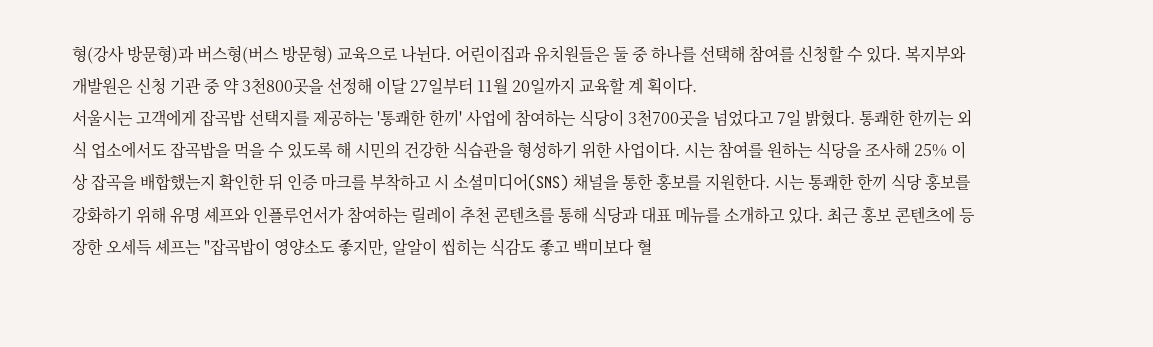형(강사 방문형)과 버스형(버스 방문형) 교육으로 나뉜다. 어린이집과 유치원들은 둘 중 하나를 선택해 참여를 신청할 수 있다. 복지부와 개발원은 신청 기관 중 약 3천800곳을 선정해 이달 27일부터 11월 20일까지 교육할 계 획이다.
서울시는 고객에게 잡곡밥 선택지를 제공하는 '통쾌한 한끼' 사업에 참여하는 식당이 3천700곳을 넘었다고 7일 밝혔다. 통쾌한 한끼는 외식 업소에서도 잡곡밥을 먹을 수 있도록 해 시민의 건강한 식습관을 형성하기 위한 사업이다. 시는 참여를 원하는 식당을 조사해 25% 이상 잡곡을 배합했는지 확인한 뒤 인증 마크를 부착하고 시 소셜미디어(SNS) 채널을 통한 홍보를 지원한다. 시는 통쾌한 한끼 식당 홍보를 강화하기 위해 유명 셰프와 인플루언서가 참여하는 릴레이 추천 콘텐츠를 통해 식당과 대표 메뉴를 소개하고 있다. 최근 홍보 콘텐츠에 등장한 오세득 셰프는 "잡곡밥이 영양소도 좋지만, 알알이 씹히는 식감도 좋고 백미보다 혈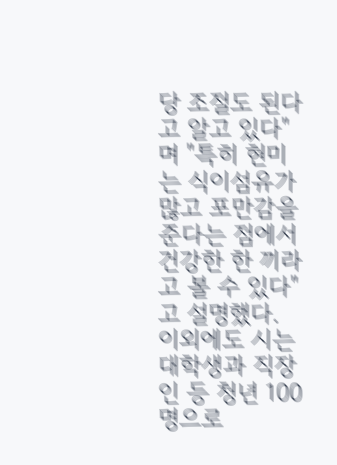당 조절도 된다고 알고 있다"며 "특히 현미는 식이섬유가 많고 포만감을 준다는 점에서 건강한 한 끼라고 볼 수 있다"고 설명했다. 이외에도 시는 대학생과 직장인 등 청년 100명으로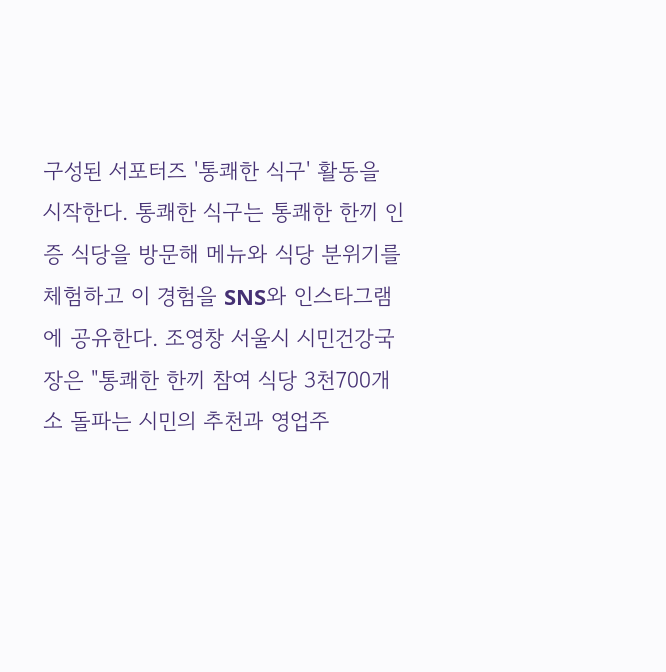구성된 서포터즈 '통쾌한 식구' 활동을 시작한다. 통쾌한 식구는 통쾌한 한끼 인증 식당을 방문해 메뉴와 식당 분위기를 체험하고 이 경험을 SNS와 인스타그램에 공유한다. 조영창 서울시 시민건강국장은 "통쾌한 한끼 참여 식당 3천700개소 돌파는 시민의 추천과 영업주